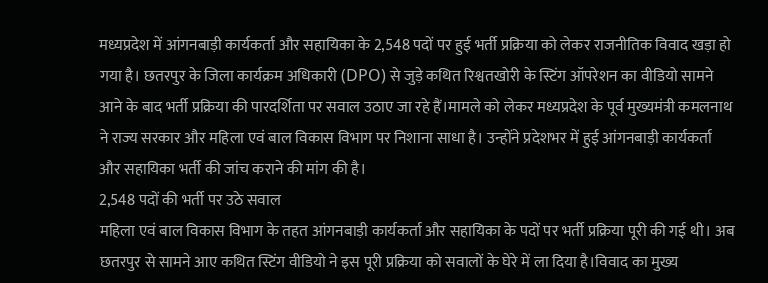मध्यप्रदेश में आंगनबाड़ी कार्यकर्ता और सहायिका के 2,548 पदों पर हुई भर्ती प्रक्रिया को लेकर राजनीतिक विवाद खड़ा हो गया है। छतरपुर के जिला कार्यक्रम अधिकारी (DPO) से जुड़े कथित रिश्वतखोरी के स्टिंग ऑपरेशन का वीडियो सामने आने के बाद भर्ती प्रक्रिया की पारदर्शिता पर सवाल उठाए जा रहे हैं।मामले को लेकर मध्यप्रदेश के पूर्व मुख्यमंत्री कमलनाथ ने राज्य सरकार और महिला एवं बाल विकास विभाग पर निशाना साधा है। उन्होंने प्रदेशभर में हुई आंगनबाड़ी कार्यकर्ता और सहायिका भर्ती की जांच कराने की मांग की है।
2,548 पदों की भर्ती पर उठे सवाल
महिला एवं बाल विकास विभाग के तहत आंगनबाड़ी कार्यकर्ता और सहायिका के पदों पर भर्ती प्रक्रिया पूरी की गई थी। अब छतरपुर से सामने आए कथित स्टिंग वीडियो ने इस पूरी प्रक्रिया को सवालों के घेरे में ला दिया है।विवाद का मुख्य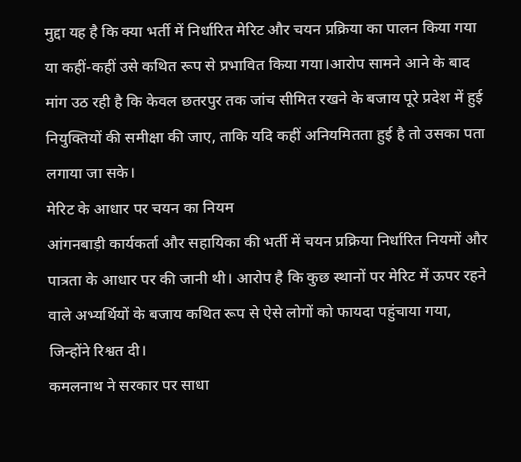मुद्दा यह है कि क्या भर्ती में निर्धारित मेरिट और चयन प्रक्रिया का पालन किया गया या कहीं-कहीं उसे कथित रूप से प्रभावित किया गया।आरोप सामने आने के बाद मांग उठ रही है कि केवल छतरपुर तक जांच सीमित रखने के बजाय पूरे प्रदेश में हुई नियुक्तियों की समीक्षा की जाए, ताकि यदि कहीं अनियमितता हुई है तो उसका पता लगाया जा सके।
मेरिट के आधार पर चयन का नियम
आंगनबाड़ी कार्यकर्ता और सहायिका की भर्ती में चयन प्रक्रिया निर्धारित नियमों और पात्रता के आधार पर की जानी थी। आरोप है कि कुछ स्थानों पर मेरिट में ऊपर रहने वाले अभ्यर्थियों के बजाय कथित रूप से ऐसे लोगों को फायदा पहुंचाया गया, जिन्होंने रिश्वत दी।
कमलनाथ ने सरकार पर साधा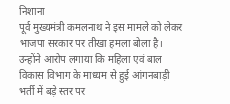निशाना
पूर्व मुख्यमंत्री कमलनाथ ने इस मामले को लेकर भाजपा सरकार पर तीखा हमला बोला है। उन्होंने आरोप लगाया कि महिला एवं बाल विकास विभाग के माध्यम से हुई आंगनबाड़ी भर्ती में बड़े स्तर पर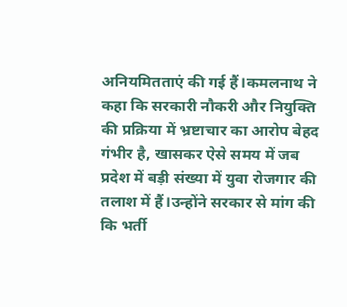अनियमितताएं की गई हैं।कमलनाथ ने कहा कि सरकारी नौकरी और नियुक्ति की प्रक्रिया में भ्रष्टाचार का आरोप बेहद गंभीर है, खासकर ऐसे समय में जब प्रदेश में बड़ी संख्या में युवा रोजगार की तलाश में हैं।उन्होंने सरकार से मांग की कि भर्ती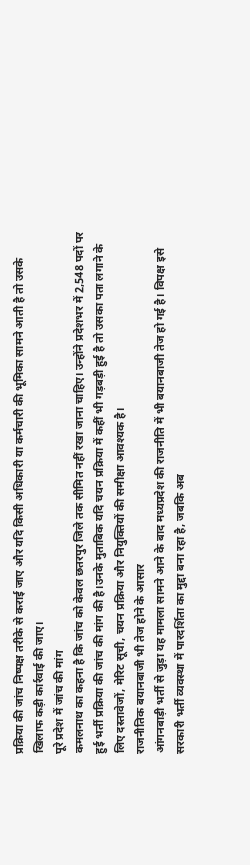प्रक्रिया की जांच निष्पक्ष तरीके से कराई जाए और यदि किसी अधिकारी या कर्मचारी की भूमिका सामने आती है तो उसके खिलाफ कड़ी कार्रवाई की जाए।
पूरे प्रदेश में जांच की मांग
कमलनाथ का कहना है कि जांच को केवल छतरपुर जिले तक सीमित नहीं रखा जाना चाहिए। उन्होंने प्रदेशभर में 2,548 पदों पर हुई भर्ती प्रक्रिया की जांच की मांग की है।उनके मुताबिक यदि चयन प्रक्रिया में कहीं भी गड़बड़ी हुई है तो उसका पता लगाने के लिए दस्तावेजों, मेरिट सूची, चयन प्रक्रिया और नियुक्तियों की समीक्षा आवश्यक है।
राजनीतिक बयानबाजी भी तेज होने के आसार
आंगनबाड़ी भर्ती से जुड़ा यह मामला सामने आने के बाद मध्यप्रदेश की राजनीति में भी बयानबाजी तेज हो गई है। विपक्ष इसे सरकारी भर्ती व्यवस्था में पारदर्शिता का मुद्दा बना रहा है, जबकि अब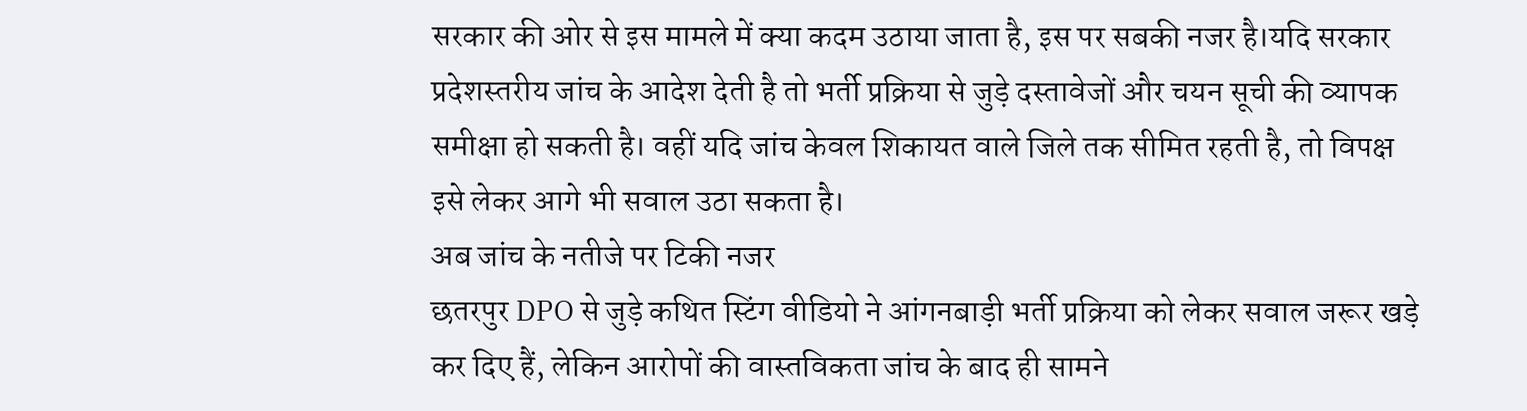सरकार की ओर से इस मामले में क्या कदम उठाया जाता है, इस पर सबकी नजर है।यदि सरकार प्रदेशस्तरीय जांच के आदेश देती है तो भर्ती प्रक्रिया से जुड़े दस्तावेजों और चयन सूची की व्यापक समीक्षा हो सकती है। वहीं यदि जांच केवल शिकायत वाले जिले तक सीमित रहती है, तो विपक्ष इसे लेकर आगे भी सवाल उठा सकता है।
अब जांच के नतीजे पर टिकी नजर
छतरपुर DPO से जुड़े कथित स्टिंग वीडियो ने आंगनबाड़ी भर्ती प्रक्रिया को लेकर सवाल जरूर खड़े कर दिए हैं, लेकिन आरोपों की वास्तविकता जांच के बाद ही सामने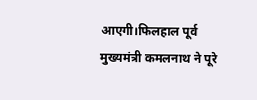आएगी।फिलहाल पूर्व मुख्यमंत्री कमलनाथ ने पूरे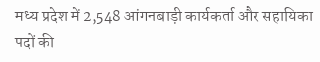मध्य प्रदेश में 2,548 आंगनबाड़ी कार्यकर्ता और सहायिका पदों की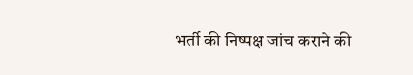भर्ती की निष्पक्ष जांच कराने की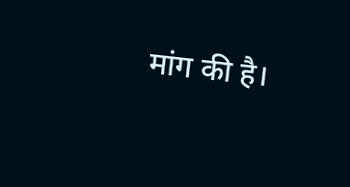मांग की है।